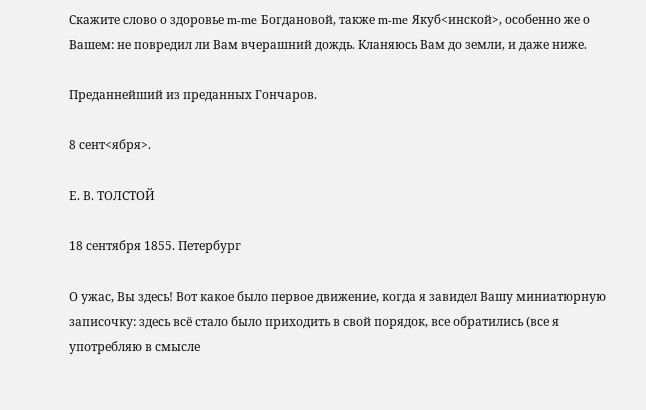Скажите слово о здоровье m-me Богдановой, также m-me Якуб<инской>, особенно же о Вашем: не повредил ли Вам вчерашний дождь. Кланяюсь Вам до земли, и даже ниже.

Преданнейший из преданных Гончаров.

8 сент<ября>.

Е. В. ТОЛСТОЙ

18 сентября 1855. Петербург

О ужас, Вы здесь! Вот какое было первое движение, когда я завидел Вашу миниатюрную записочку: здесь всё стало было приходить в свой порядок, все обратились (все я употребляю в смысле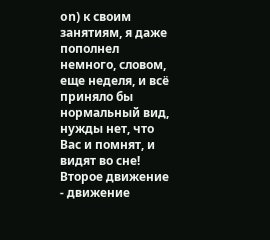on) к своим занятиям, я даже пополнел немного, словом, еще неделя, и всё приняло бы нормальный вид, нужды нет, что Вас и помнят, и видят во сне! Второе движение - движение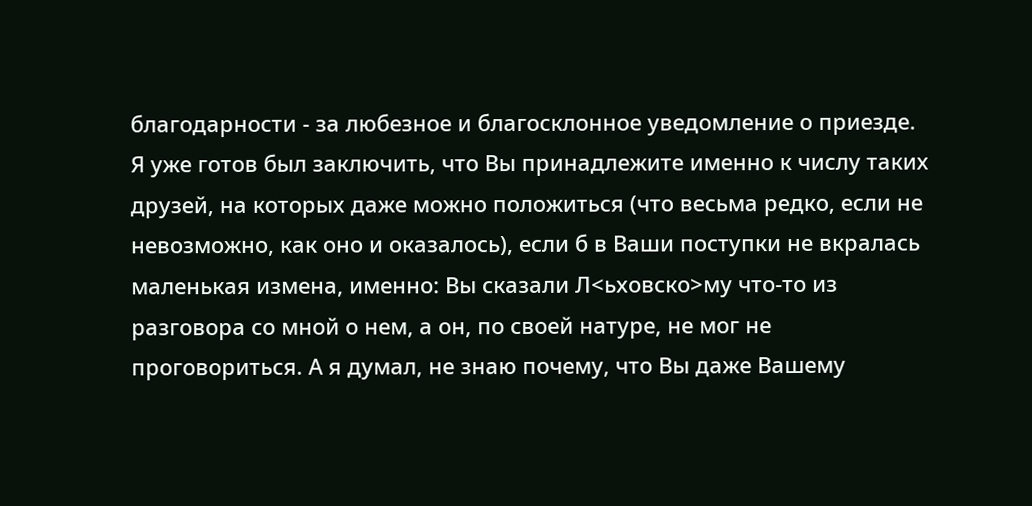благодарности - за любезное и благосклонное уведомление о приезде. Я уже готов был заключить, что Вы принадлежите именно к числу таких друзей, на которых даже можно положиться (что весьма редко, если не невозможно, как оно и оказалось), если б в Ваши поступки не вкралась маленькая измена, именно: Вы сказали Л<ьховско>му что-то из разговора со мной о нем, а он, по своей натуре, не мог не проговориться. А я думал, не знаю почему, что Вы даже Вашему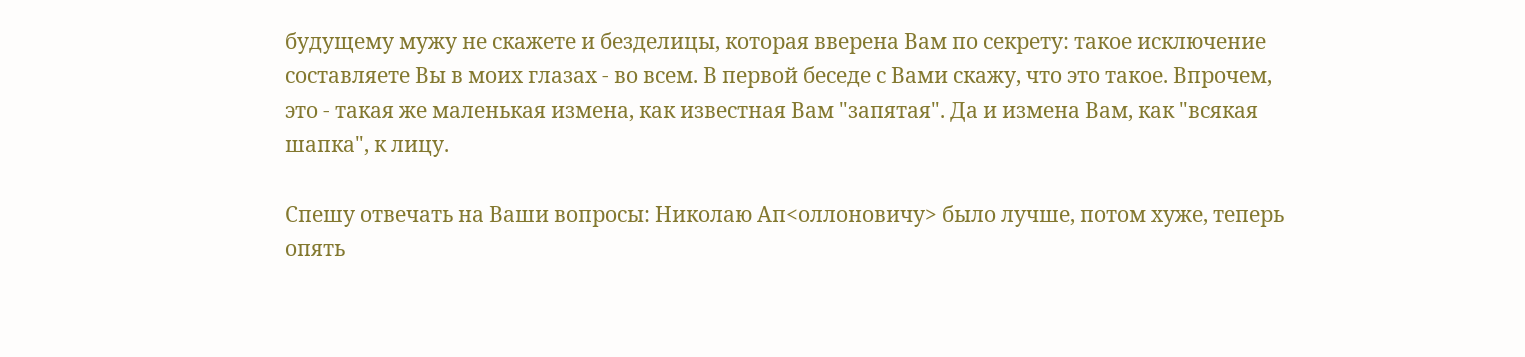будущему мужу не скажете и безделицы, которая вверена Вам по секрету: такое исключение составляете Вы в моих глазах - во всем. В первой беседе с Вами скажу, что это такое. Впрочем, это - такая же маленькая измена, как известная Вам "запятая". Да и измена Вам, как "всякая шапка", к лицу.

Спешу отвечать на Ваши вопросы: Николаю Ап<оллоновичу> было лучше, потом хуже, теперь опять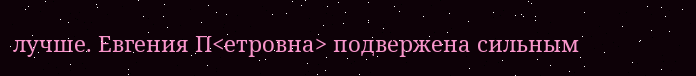лучше. Евгения П<етровна> подвержена сильным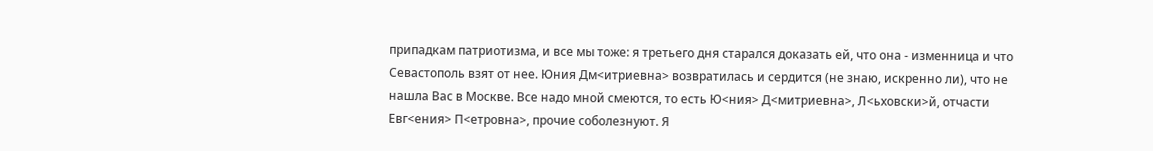припадкам патриотизма, и все мы тоже: я третьего дня старался доказать ей, что она - изменница и что Севастополь взят от нее. Юния Дм<итриевна> возвратилась и сердится (не знаю, искренно ли), что не нашла Вас в Москве. Все надо мной смеются, то есть Ю<ния> Д<митриевна>, Л<ьховски>й, отчасти Евг<ения> П<етровна>, прочие соболезнуют. Я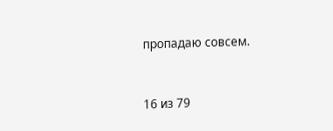пропадаю совсем.



16 из 79